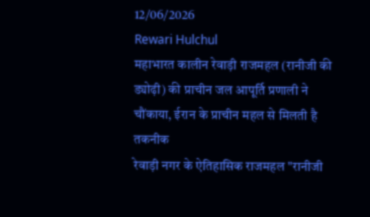12/06/2026
Rewari Hulchul
महाभारत कालीन रेवाड़ी राजमहल (रानीजी की ड्योढ़ी) की प्राचीन जल आपूर्ति प्रणाली ने चौंकाया, ईरान के प्राचीन महल से मिलती है तकनीक
रेवाड़ी नगर के ऐतिहासिक राजमहल "रानीजी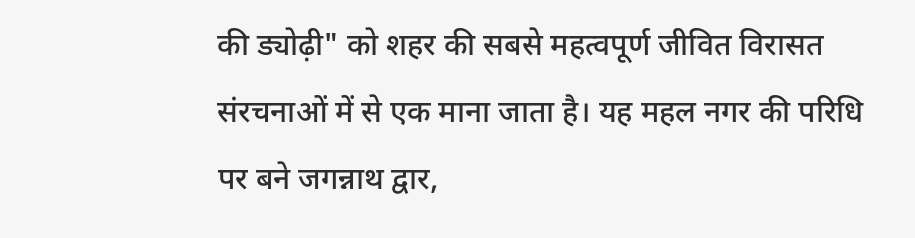की ड्योढ़ी" को शहर की सबसे महत्वपूर्ण जीवित विरासत संरचनाओं में से एक माना जाता है। यह महल नगर की परिधि पर बने जगन्नाथ द्वार,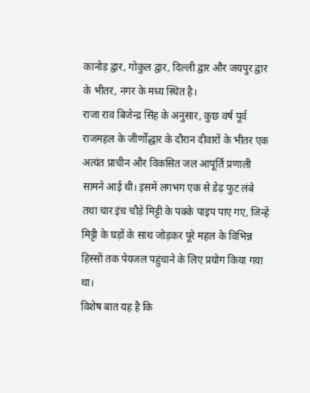कानोड़ द्वार, गोकुल द्वार, दिल्ली द्वार और जयपुर द्वार के भीतर, नगर के मध्य स्थित है।
राजा राव बिजेन्द्र सिंह के अनुसार, कुछ वर्ष पूर्व राजमहल के जीर्णोद्धार के दौरान दीवारों के भीतर एक अत्यंत प्राचीन और विकसित जल आपूर्ति प्रणाली सामने आई थी। इसमें लगभग एक से डेढ़ फुट लंबे तथा चार इंच चौड़े मिट्टी के पक्के पाइप पाए गए, जिन्हें मिट्टी के घड़ों के साथ जोड़कर पूरे महल के विभिन्न हिस्सों तक पेयजल पहुंचाने के लिए प्रयोग किया गया था।
विशेष बात यह है कि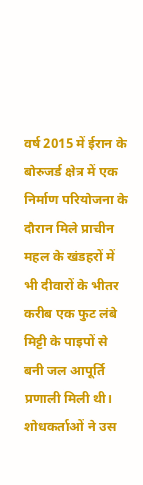वर्ष 2015 में ईरान के बोरुजर्ड क्षेत्र में एक निर्माण परियोजना के दौरान मिले प्राचीन महल के खंडहरों में भी दीवारों के भीतर करीब एक फुट लंबे मिट्टी के पाइपों से बनी जल आपूर्ति प्रणाली मिली थी। शोधकर्ताओं ने उस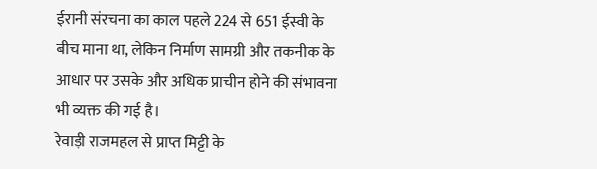ईरानी संरचना का काल पहले 224 से 651 ईस्वी के बीच माना था, लेकिन निर्माण सामग्री और तकनीक के आधार पर उसके और अधिक प्राचीन होने की संभावना भी व्यक्त की गई है।
रेवाड़ी राजमहल से प्राप्त मिट्टी के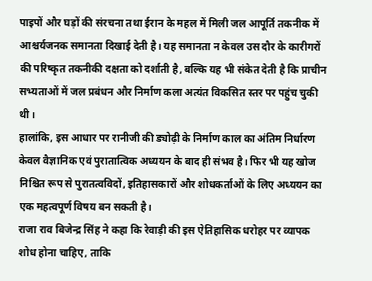पाइपों और घड़ों की संरचना तथा ईरान के महल में मिली जल आपूर्ति तकनीक में आश्चर्यजनक समानता दिखाई देती है। यह समानता न केवल उस दौर के कारीगरों की परिष्कृत तकनीकी दक्षता को दर्शाती है, बल्कि यह भी संकेत देती है कि प्राचीन सभ्यताओं में जल प्रबंधन और निर्माण कला अत्यंत विकसित स्तर पर पहुंच चुकी थी।
हालांकि, इस आधार पर रानीजी की ड्योढ़ी के निर्माण काल का अंतिम निर्धारण केवल वैज्ञानिक एवं पुरातात्विक अध्ययन के बाद ही संभव है। फिर भी यह खोज निश्चित रूप से पुरातत्वविदों, इतिहासकारों और शोधकर्ताओं के लिए अध्ययन का एक महत्वपूर्ण विषय बन सकती है।
राजा राव बिजेन्द्र सिंह ने कहा कि रेवाड़ी की इस ऐतिहासिक धरोहर पर व्यापक शोध होना चाहिए, ताकि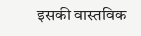इसकी वास्तविक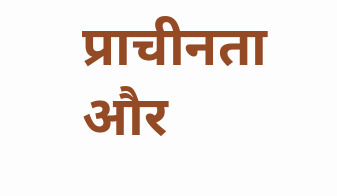प्राचीनता और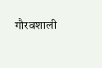गौरवशाली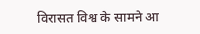विरासत विश्व के सामने आ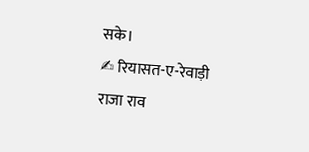सके।
✍ रियासत-ए-रेवाड़ी
राजा राव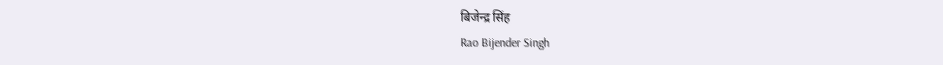बिजेन्द्र सिंह
Rao Bijender Singh